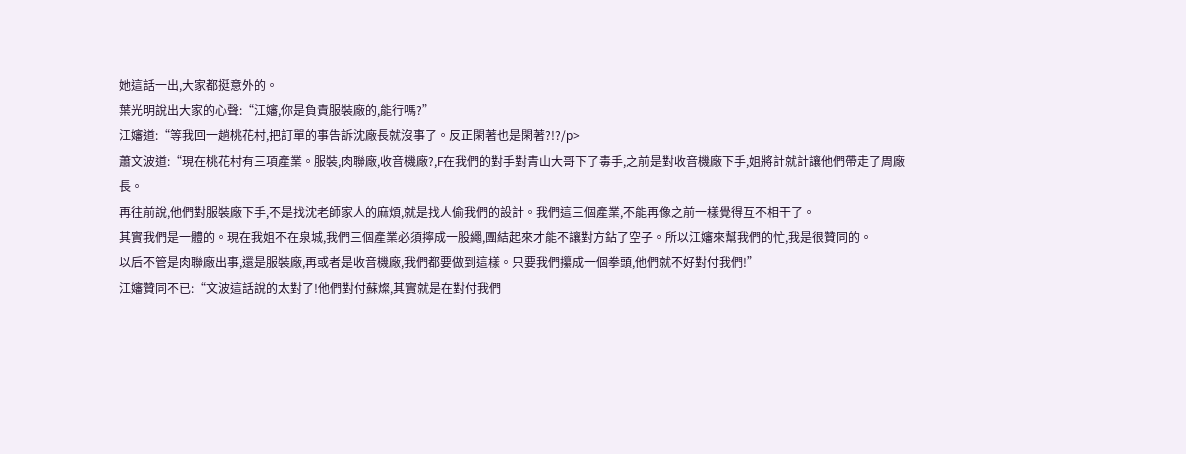她這話一出,大家都挺意外的。
葉光明說出大家的心聲:“江嬸,你是負責服裝廠的,能行嗎?”
江嬸道:“等我回一趟桃花村,把訂單的事告訴沈廠長就沒事了。反正閑著也是閑著?!?/p>
蕭文波道:“現在桃花村有三項產業。服裝,肉聯廠,收音機廠?,F在我們的對手對青山大哥下了毒手,之前是對收音機廠下手,姐將計就計讓他們帶走了周廠長。
再往前說,他們對服裝廠下手,不是找沈老師家人的麻煩,就是找人偷我們的設計。我們這三個產業,不能再像之前一樣覺得互不相干了。
其實我們是一體的。現在我姐不在泉城,我們三個產業必須擰成一股繩,團結起來才能不讓對方鉆了空子。所以江嬸來幫我們的忙,我是很贊同的。
以后不管是肉聯廠出事,還是服裝廠,再或者是收音機廠,我們都要做到這樣。只要我們攥成一個拳頭,他們就不好對付我們!”
江嬸贊同不已:“文波這話說的太對了!他們對付蘇燦,其實就是在對付我們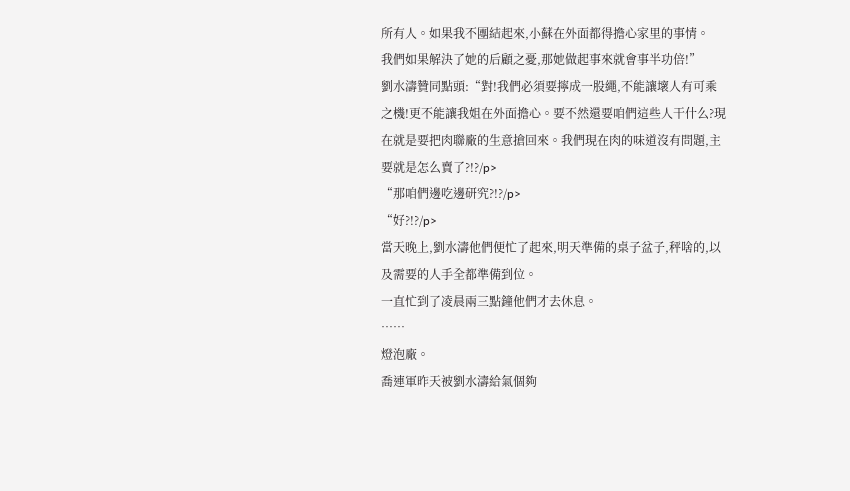所有人。如果我不團結起來,小蘇在外面都得擔心家里的事情。
我們如果解決了她的后顧之憂,那她做起事來就會事半功倍!”
劉水濤贊同點頭:“對!我們必須要擰成一股繩,不能讓壞人有可乘之機!更不能讓我姐在外面擔心。要不然還要咱們這些人干什么?現在就是要把肉聯廠的生意搶回來。我們現在肉的味道沒有問題,主要就是怎么賣了?!?/p>
“那咱們邊吃邊研究?!?/p>
“好?!?/p>
當天晚上,劉水濤他們便忙了起來,明天準備的桌子盆子,秤啥的,以及需要的人手全都準備到位。
一直忙到了凌晨兩三點鐘他們才去休息。
……
燈泡廠。
喬連軍昨天被劉水濤給氣個夠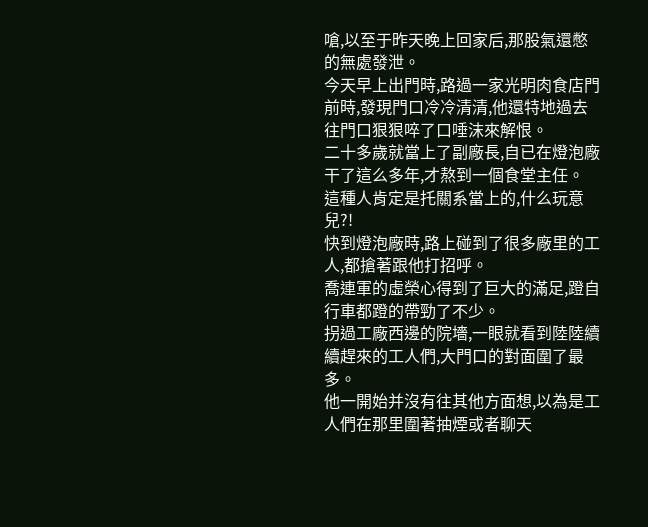嗆,以至于昨天晚上回家后,那股氣還憋的無處發泄。
今天早上出門時,路過一家光明肉食店門前時,發現門口冷冷清清,他還特地過去往門口狠狠啐了口唾沫來解恨。
二十多歲就當上了副廠長,自已在燈泡廠干了這么多年,才熬到一個食堂主任。
這種人肯定是托關系當上的,什么玩意兒?!
快到燈泡廠時,路上碰到了很多廠里的工人,都搶著跟他打招呼。
喬連軍的虛榮心得到了巨大的滿足,蹬自行車都蹬的帶勁了不少。
拐過工廠西邊的院墻,一眼就看到陸陸續續趕來的工人們,大門口的對面圍了最多。
他一開始并沒有往其他方面想,以為是工人們在那里圍著抽煙或者聊天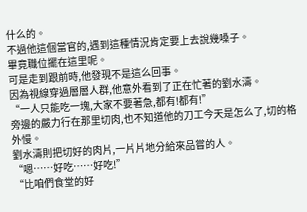什么的。
不過他這個當官的,遇到這種情況肯定要上去說幾嗓子。
畢竟職位擺在這里呢。
可是走到跟前時,他發現不是這么回事。
因為視線穿過層層人群,他意外看到了正在忙著的劉水濤。
“一人只能吃一塊,大家不要著急,都有!都有!”
旁邊的嚴力行在那里切肉,也不知道他的刀工今天是怎么了,切的格外慢。
劉水濤則把切好的肉片,一片片地分給來品嘗的人。
“嗯……好吃……好吃!”
“比咱們食堂的好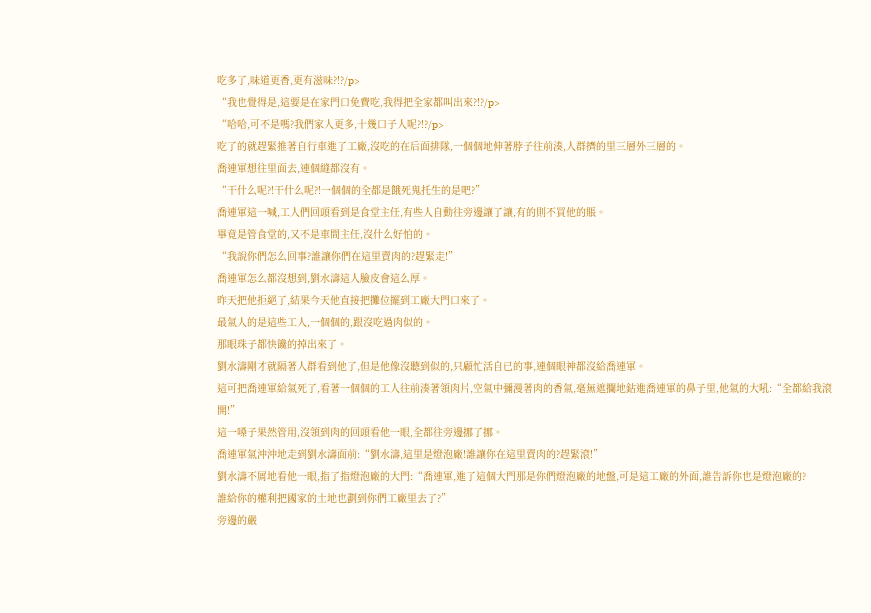吃多了,味道更香,更有滋味?!?/p>
“我也覺得是,這要是在家門口免費吃,我得把全家都叫出來?!?/p>
“哈哈,可不是嗎?我們家人更多,十幾口子人呢?!?/p>
吃了的就趕緊推著自行車進了工廠,沒吃的在后面排隊,一個個地伸著脖子往前湊,人群擠的里三層外三層的。
喬連軍想往里面去,連個縫都沒有。
“干什么呢?!干什么呢?!一個個的全都是餓死鬼托生的是吧?”
喬連軍這一喊,工人們回頭看到是食堂主任,有些人自動往旁邊讓了讓,有的則不買他的賬。
畢竟是管食堂的,又不是車間主任,沒什么好怕的。
“我說你們怎么回事?誰讓你們在這里賣肉的?趕緊走!”
喬連軍怎么都沒想到,劉水濤這人臉皮會這么厚。
昨天把他拒絕了,結果今天他直接把攤位擺到工廠大門口來了。
最氣人的是這些工人,一個個的,跟沒吃過肉似的。
那眼珠子都快饞的掉出來了。
劉水濤剛才就隔著人群看到他了,但是他像沒聽到似的,只顧忙活自已的事,連個眼神都沒給喬連軍。
這可把喬連軍給氣死了,看著一個個的工人往前湊著領肉片,空氣中彌漫著肉的香氣,毫無遮攔地鉆進喬連軍的鼻子里,他氣的大吼:“全都給我滾開!”
這一嗓子果然管用,沒領到肉的回頭看他一眼,全都往旁邊挪了挪。
喬連軍氣沖沖地走到劉水濤面前:“劉水濤,這里是燈泡廠!誰讓你在這里賣肉的?趕緊滾!”
劉水濤不屑地看他一眼,指了指燈泡廠的大門:“喬連軍,進了這個大門那是你們燈泡廠的地盤,可是這工廠的外面,誰告訴你也是燈泡廠的?
誰給你的權利把國家的土地也劃到你們工廠里去了?”
旁邊的嚴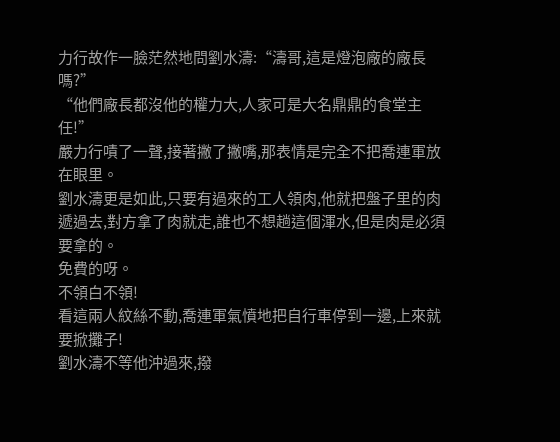力行故作一臉茫然地問劉水濤:“濤哥,這是燈泡廠的廠長嗎?”
“他們廠長都沒他的權力大,人家可是大名鼎鼎的食堂主任!”
嚴力行嘖了一聲,接著撇了撇嘴,那表情是完全不把喬連軍放在眼里。
劉水濤更是如此,只要有過來的工人領肉,他就把盤子里的肉遞過去,對方拿了肉就走,誰也不想趟這個渾水,但是肉是必須要拿的。
免費的呀。
不領白不領!
看這兩人紋絲不動,喬連軍氣憤地把自行車停到一邊,上來就要掀攤子!
劉水濤不等他沖過來,撥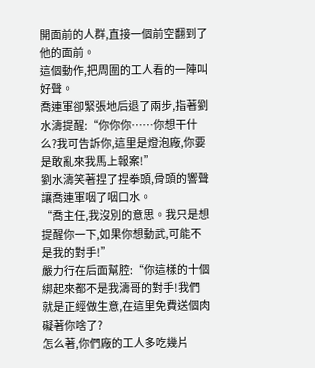開面前的人群,直接一個前空翻到了他的面前。
這個動作,把周圍的工人看的一陣叫好聲。
喬連軍卻緊張地后退了兩步,指著劉水濤提醒:“你你你……你想干什么?我可告訴你,這里是燈泡廠,你要是敢亂來我馬上報案!”
劉水濤笑著捏了捏拳頭,骨頭的響聲讓喬連軍咽了咽口水。
“喬主任,我沒別的意思。我只是想提醒你一下,如果你想動武,可能不是我的對手!”
嚴力行在后面幫腔:“你這樣的十個綁起來都不是我濤哥的對手!我們就是正經做生意,在這里免費送個肉礙著你啥了?
怎么著,你們廠的工人多吃幾片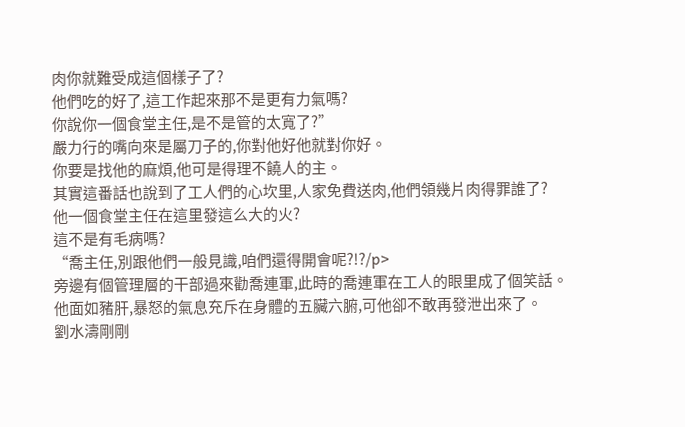肉你就難受成這個樣子了?
他們吃的好了,這工作起來那不是更有力氣嗎?
你說你一個食堂主任,是不是管的太寬了?”
嚴力行的嘴向來是屬刀子的,你對他好他就對你好。
你要是找他的麻煩,他可是得理不饒人的主。
其實這番話也說到了工人們的心坎里,人家免費送肉,他們領幾片肉得罪誰了?
他一個食堂主任在這里發這么大的火?
這不是有毛病嗎?
“喬主任,別跟他們一般見識,咱們還得開會呢?!?/p>
旁邊有個管理層的干部過來勸喬連軍,此時的喬連軍在工人的眼里成了個笑話。
他面如豬肝,暴怒的氣息充斥在身體的五臟六腑,可他卻不敢再發泄出來了。
劉水濤剛剛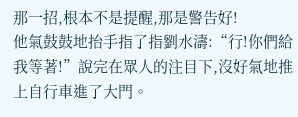那一招,根本不是提醒,那是警告好!
他氣鼓鼓地抬手指了指劉水濤:“行!你們給我等著!”說完在眾人的注目下,沒好氣地推上自行車進了大門。